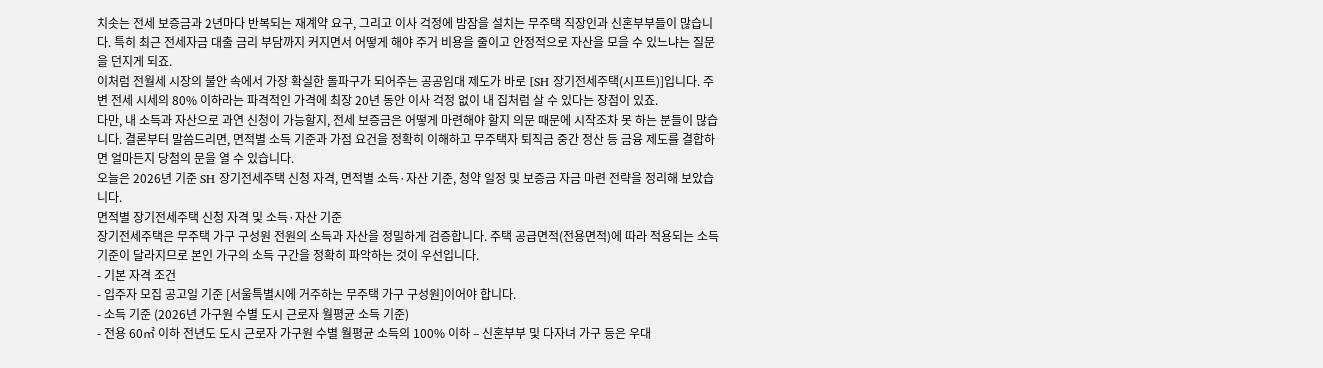치솟는 전세 보증금과 2년마다 반복되는 재계약 요구, 그리고 이사 걱정에 밤잠을 설치는 무주택 직장인과 신혼부부들이 많습니다. 특히 최근 전세자금 대출 금리 부담까지 커지면서 어떻게 해야 주거 비용을 줄이고 안정적으로 자산을 모을 수 있느냐는 질문을 던지게 되죠.
이처럼 전월세 시장의 불안 속에서 가장 확실한 돌파구가 되어주는 공공임대 제도가 바로 [SH 장기전세주택(시프트)]입니다. 주변 전세 시세의 80% 이하라는 파격적인 가격에 최장 20년 동안 이사 걱정 없이 내 집처럼 살 수 있다는 장점이 있죠.
다만, 내 소득과 자산으로 과연 신청이 가능할지, 전세 보증금은 어떻게 마련해야 할지 의문 때문에 시작조차 못 하는 분들이 많습니다. 결론부터 말씀드리면, 면적별 소득 기준과 가점 요건을 정확히 이해하고 무주택자 퇴직금 중간 정산 등 금융 제도를 결합하면 얼마든지 당첨의 문을 열 수 있습니다.
오늘은 2026년 기준 SH 장기전세주택 신청 자격, 면적별 소득·자산 기준, 청약 일정 및 보증금 자금 마련 전략을 정리해 보았습니다.
면적별 장기전세주택 신청 자격 및 소득·자산 기준
장기전세주택은 무주택 가구 구성원 전원의 소득과 자산을 정밀하게 검증합니다. 주택 공급면적(전용면적)에 따라 적용되는 소득 기준이 달라지므로 본인 가구의 소득 구간을 정확히 파악하는 것이 우선입니다.
- 기본 자격 조건
- 입주자 모집 공고일 기준 [서울특별시에 거주하는 무주택 가구 구성원]이어야 합니다.
- 소득 기준 (2026년 가구원 수별 도시 근로자 월평균 소득 기준)
- 전용 60㎡ 이하 전년도 도시 근로자 가구원 수별 월평균 소득의 100% 이하 – 신혼부부 및 다자녀 가구 등은 우대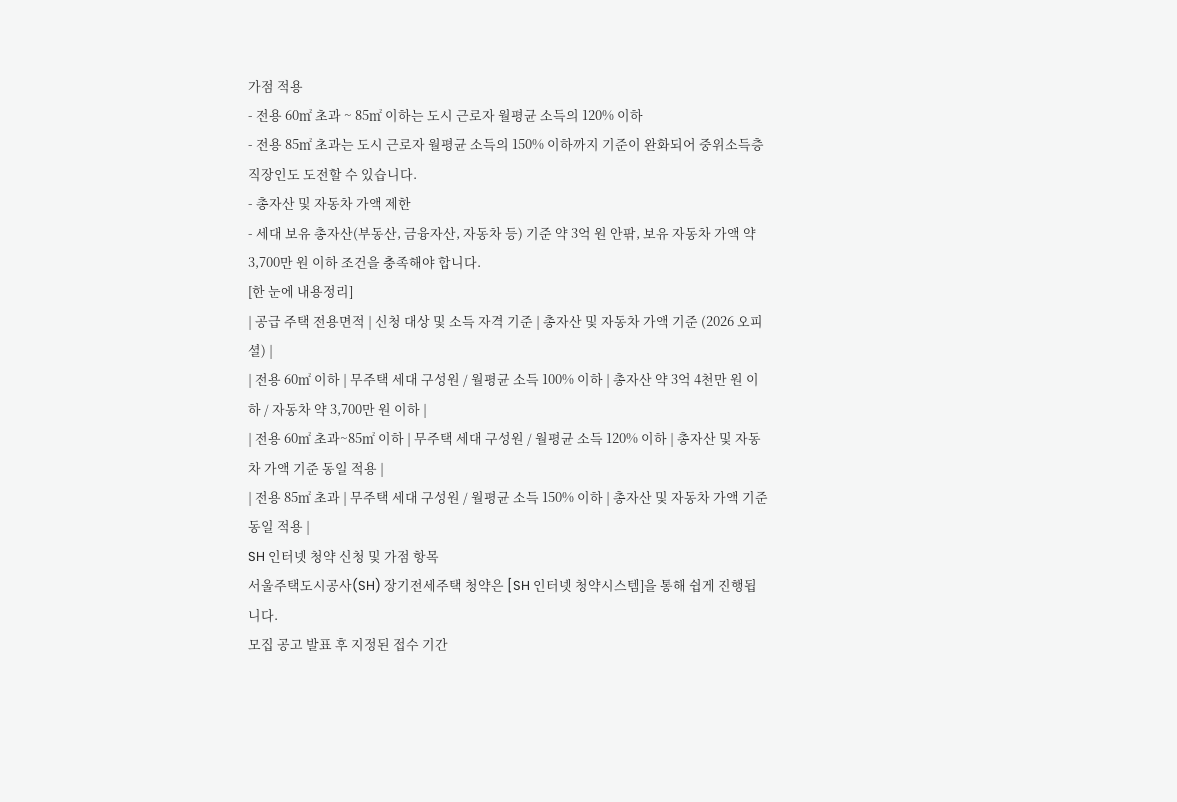가점 적용
- 전용 60㎡ 초과 ~ 85㎡ 이하는 도시 근로자 월평균 소득의 120% 이하
- 전용 85㎡ 초과는 도시 근로자 월평균 소득의 150% 이하까지 기준이 완화되어 중위소득층 직장인도 도전할 수 있습니다.
- 총자산 및 자동차 가액 제한
- 세대 보유 총자산(부동산, 금융자산, 자동차 등) 기준 약 3억 원 안팎, 보유 자동차 가액 약 3,700만 원 이하 조건을 충족해야 합니다.
[한 눈에 내용정리]
| 공급 주택 전용면적 | 신청 대상 및 소득 자격 기준 | 총자산 및 자동차 가액 기준 (2026 오피셜) |
| 전용 60㎡ 이하 | 무주택 세대 구성원 / 월평균 소득 100% 이하 | 총자산 약 3억 4천만 원 이하 / 자동차 약 3,700만 원 이하 |
| 전용 60㎡ 초과~85㎡ 이하 | 무주택 세대 구성원 / 월평균 소득 120% 이하 | 총자산 및 자동차 가액 기준 동일 적용 |
| 전용 85㎡ 초과 | 무주택 세대 구성원 / 월평균 소득 150% 이하 | 총자산 및 자동차 가액 기준 동일 적용 |
SH 인터넷 청약 신청 및 가점 항목
서울주택도시공사(SH) 장기전세주택 청약은 [SH 인터넷 청약시스템]을 통해 쉽게 진행됩니다.
모집 공고 발표 후 지정된 접수 기간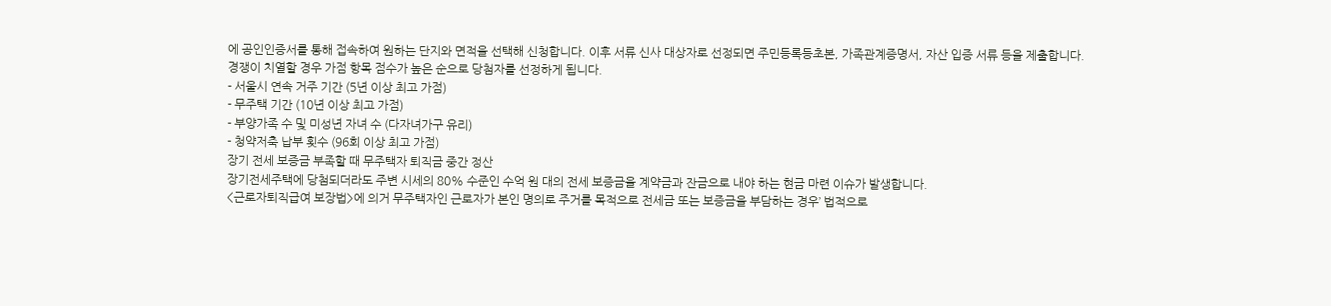에 공인인증서를 통해 접속하여 원하는 단지와 면적을 선택해 신청합니다. 이후 서류 신사 대상자로 선정되면 주민등록등초본, 가족관계증명서, 자산 입증 서류 등을 제출합니다.
경쟁이 치열할 경우 가점 항목 점수가 높은 순으로 당첨자를 선정하게 됩니다.
- 서울시 연속 거주 기간 (5년 이상 최고 가점)
- 무주택 기간 (10년 이상 최고 가점)
- 부양가족 수 및 미성년 자녀 수 (다자녀가구 유리)
- 청약저축 납부 횟수 (96회 이상 최고 가점)
장기 전세 보증금 부족할 때 무주택자 퇴직금 중간 정산
장기전세주택에 당첨되더라도 주변 시세의 80% 수준인 수억 원 대의 전세 보증금을 계약금과 잔금으로 내야 하는 현금 마련 이슈가 발생합니다.
<근로자퇴직급여 보장법>에 의거 무주택자인 근로자가 본인 명의로 주거를 목적으로 전세금 또는 보증금을 부담하는 경우’ 법적으로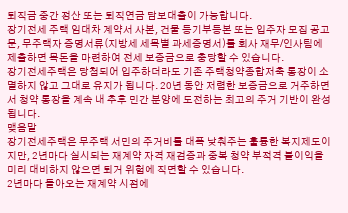퇴직금 중간 정산 또는 퇴직연금 담보대출이 가능합니다.
장기전세 주택 임대차 계약서 사본, 건물 등기부등본 또는 입주자 모집 공고문, 무주택자 증명서류(지방세 세목별 과세증명서)를 회사 재무/인사팀에 제출하면 목돈을 마련하여 전세 보증금으로 충당할 수 있습니다.
장기전세주택은 당첨되어 입주하더라도 기존 주택청약종합저축 통장이 소멸하지 않고 그대로 유지가 됩니다. 20년 동안 저렴한 보증금으로 거주하면서 청약 통장을 계속 내 추후 민간 분양에 도전하는 최고의 주거 기반이 완성됩니다.
맺음말
장기전세주택은 무주택 서민의 주거비를 대폭 낮춰주는 훌륭한 복지제도이지만, 2년마다 실시되는 재계약 자격 재검증과 중복 청약 부적격 불이익을 미리 대비하지 않으면 퇴거 위험에 직면할 수 있습니다.
2년마다 돌아오는 재계약 시점에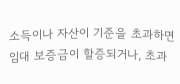소득이나 자산이 기준을 초과하면 임대 보증금이 할증되거나, 초과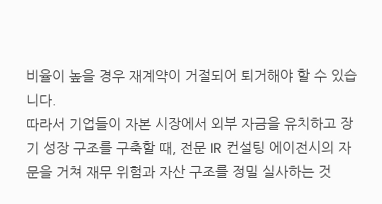비율이 높을 경우 재계약이 거절되어 퇴거해야 할 수 있습니다.
따라서 기업들이 자본 시장에서 외부 자금을 유치하고 장기 성장 구조를 구축할 때, 전문 IR 컨설팅 에이전시의 자문을 거쳐 재무 위험과 자산 구조를 정밀 실사하는 것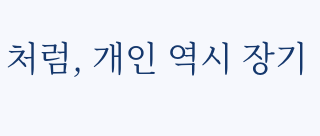처럼, 개인 역시 장기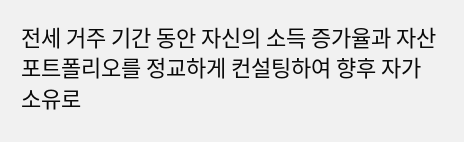전세 거주 기간 동안 자신의 소득 증가율과 자산포트폴리오를 정교하게 컨설팅하여 향후 자가 소유로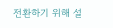전환하기 위해 설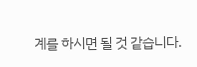계를 하시면 될 것 같습니다.